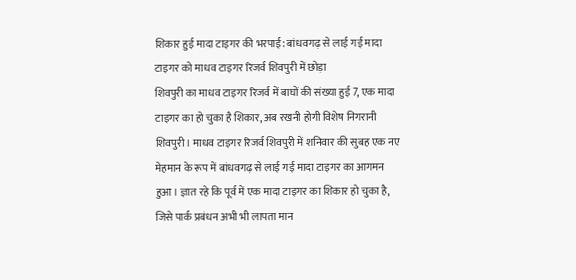शिकार हुई मादा टाइगर की भरपाई: बांधवगढ़ से लाई गई मादा टाइगर को माधव टाइगर रिजर्व शिवपुरी में छोड़ा
शिवपुरी का माधव टाइगर रिजर्व में बाघों की संख्या हुई 7, एक मादा टाइगर का हो चुका है शिकार, अब रखनी होगी विशेष निगरानी
शिवपुरी। माधव टाइगर रिजर्व शिवपुरी में शनिवार की सुबह एक नए मेहमान के रूप में बांधवगढ़ से लाई गई मादा टाइगर का आगमन हुआ। ज्ञात रहे कि पूर्व में एक मादा टाइगर का शिकार हो चुका है, जिसे पार्क प्रबंधन अभी भी लापता मान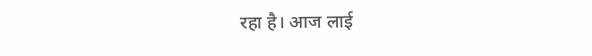रहा है। आज लाई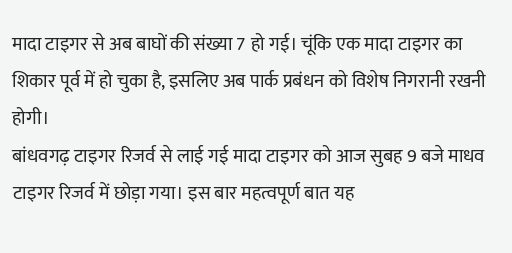मादा टाइगर से अब बाघों की संख्या 7 हो गई। चूंकि एक मादा टाइगर का शिकार पूर्व में हो चुका है, इसलिए अब पार्क प्रबंधन को विशेष निगरानी रखनी होगी।
बांधवगढ़ टाइगर रिजर्व से लाई गई मादा टाइगर को आज सुबह 9 बजे माधव टाइगर रिजर्व में छोड़ा गया। इस बार महत्वपूर्ण बात यह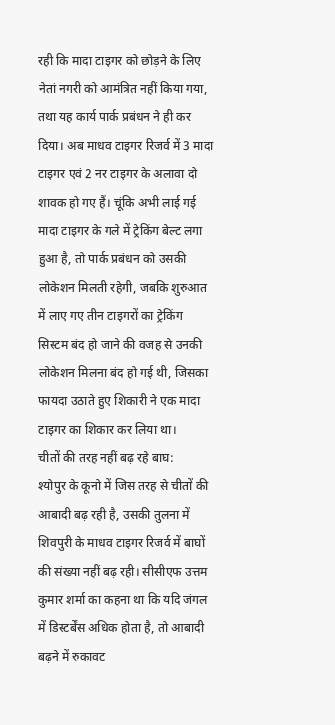रही कि मादा टाइगर को छोड़ने के लिए नेतां नगरी को आमंत्रित नहीं किया गया, तथा यह कार्य पार्क प्रबंधन ने ही कर दिया। अब माधव टाइगर रिजर्व में 3 मादा टाइगर एवं 2 नर टाइगर के अलावा दो शावक हो गए हैं। चूंकि अभी लाई गई मादा टाइगर के गले में ट्रेकिंग बेल्ट लगा हुआ है, तो पार्क प्रबंधन को उसकी लोकेशन मिलती रहेगी, जबकि शुरुआत में लाए गए तीन टाइगरों का ट्रेकिंग सिस्टम बंद हो जाने की वजह से उनकी लोकेशन मिलना बंद हो गई थी, जिसका फायदा उठाते हुए शिकारी ने एक मादा टाइगर का शिकार कर लिया था।
चीतों की तरह नहीं बढ़ रहे बाघ:
श्योपुर के कूनो में जिस तरह से चीतों की आबादी बढ़ रही है, उसकी तुलना में शिवपुरी के माधव टाइगर रिजर्व में बाघों की संख्या नहीं बढ़ रही। सीसीएफ उत्तम कुमार शर्मा का कहना था कि यदि जंगल में डिस्टर्बेंस अधिक होता है, तो आबादी बढ़ने में रुकावट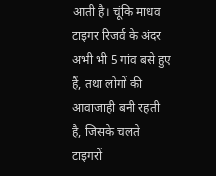आती है। चूंकि माधव टाइगर रिजर्व के अंदर अभी भी 5 गांव बसे हुए हैं, तथा लोगों की आवाजाही बनी रहती है, जिसके चलते टाइगरों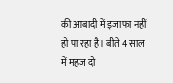की आबादी में इजाफा नहीं हो पा रहा है। बीते 4 साल में महज दो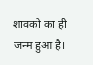शावको का ही जन्म हुआ है।